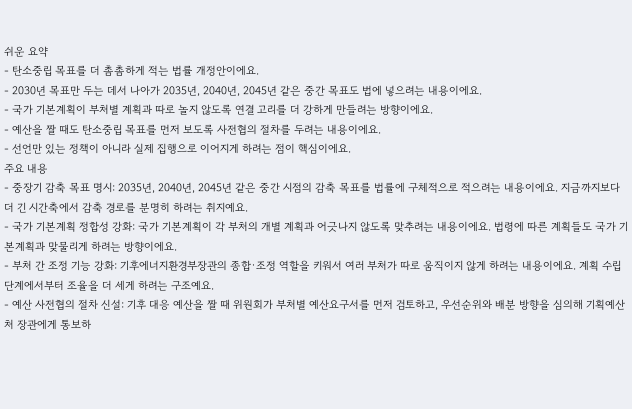쉬운 요약
- 탄소중립 목표를 더 촘촘하게 적는 법률 개정안이에요.
- 2030년 목표만 두는 데서 나아가 2035년, 2040년, 2045년 같은 중간 목표도 법에 넣으려는 내용이에요.
- 국가 기본계획이 부처별 계획과 따로 놀지 않도록 연결 고리를 더 강하게 만들려는 방향이에요.
- 예산을 짤 때도 탄소중립 목표를 먼저 보도록 사전협의 절차를 두려는 내용이에요.
- 선언만 있는 정책이 아니라 실제 집행으로 이어지게 하려는 점이 핵심이에요.
주요 내용
- 중장기 감축 목표 명시: 2035년, 2040년, 2045년 같은 중간 시점의 감축 목표를 법률에 구체적으로 적으려는 내용이에요. 지금까지보다 더 긴 시간축에서 감축 경로를 분명히 하려는 취지예요.
- 국가 기본계획 정합성 강화: 국가 기본계획이 각 부처의 개별 계획과 어긋나지 않도록 맞추려는 내용이에요. 법령에 따른 계획들도 국가 기본계획과 맞물리게 하려는 방향이에요.
- 부처 간 조정 기능 강화: 기후에너지환경부장관의 종합·조정 역할을 키워서 여러 부처가 따로 움직이지 않게 하려는 내용이에요. 계획 수립 단계에서부터 조율을 더 세게 하려는 구조예요.
- 예산 사전협의 절차 신설: 기후 대응 예산을 짤 때 위원회가 부처별 예산요구서를 먼저 검토하고, 우선순위와 배분 방향을 심의해 기획예산처 장관에게 통보하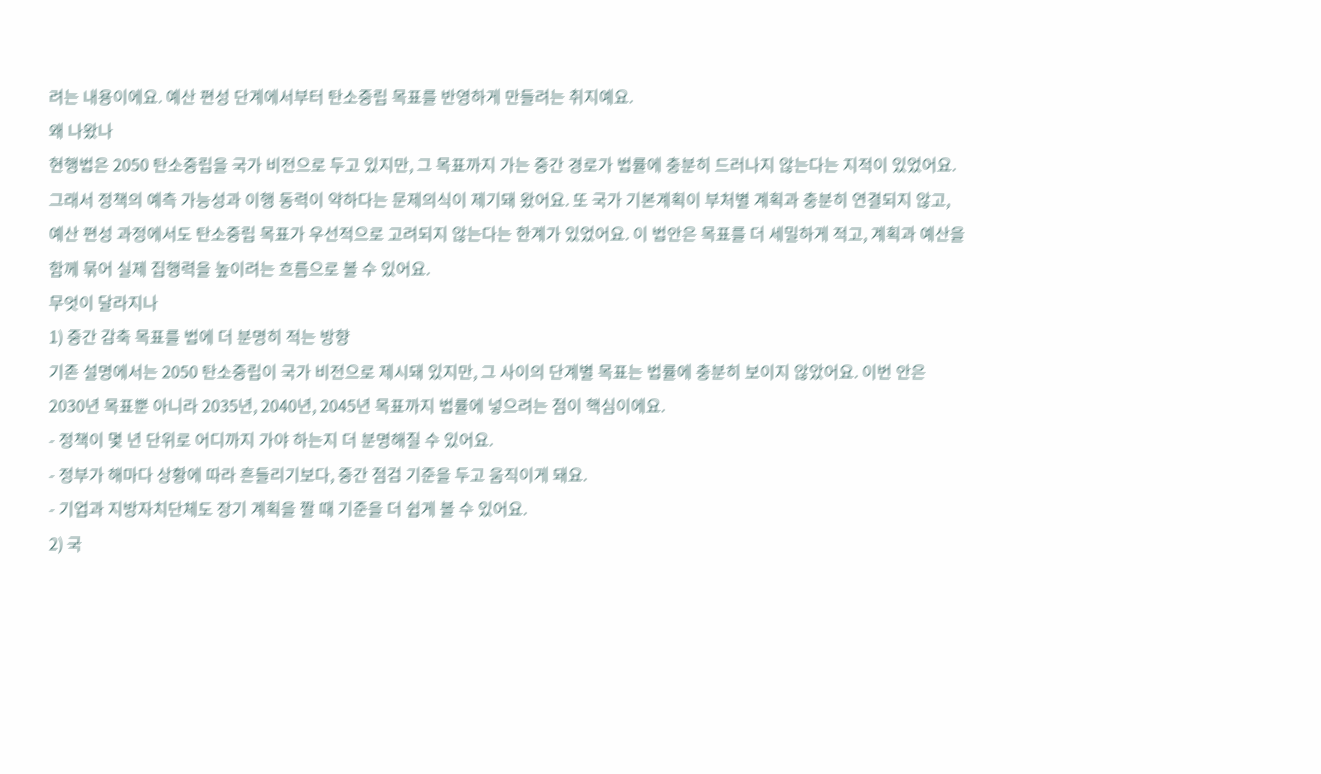려는 내용이에요. 예산 편성 단계에서부터 탄소중립 목표를 반영하게 만들려는 취지예요.
왜 나왔나
현행법은 2050 탄소중립을 국가 비전으로 두고 있지만, 그 목표까지 가는 중간 경로가 법률에 충분히 드러나지 않는다는 지적이 있었어요. 그래서 정책의 예측 가능성과 이행 동력이 약하다는 문제의식이 제기돼 왔어요. 또 국가 기본계획이 부처별 계획과 충분히 연결되지 않고, 예산 편성 과정에서도 탄소중립 목표가 우선적으로 고려되지 않는다는 한계가 있었어요. 이 법안은 목표를 더 세밀하게 적고, 계획과 예산을 함께 묶어 실제 집행력을 높이려는 흐름으로 볼 수 있어요.
무엇이 달라지나
1) 중간 감축 목표를 법에 더 분명히 적는 방향
기존 설명에서는 2050 탄소중립이 국가 비전으로 제시돼 있지만, 그 사이의 단계별 목표는 법률에 충분히 보이지 않았어요. 이번 안은 2030년 목표뿐 아니라 2035년, 2040년, 2045년 목표까지 법률에 넣으려는 점이 핵심이에요.
- 정책이 몇 년 단위로 어디까지 가야 하는지 더 분명해질 수 있어요.
- 정부가 해마다 상황에 따라 흔들리기보다, 중간 점검 기준을 두고 움직이게 돼요.
- 기업과 지방자치단체도 장기 계획을 짤 때 기준을 더 쉽게 볼 수 있어요.
2) 국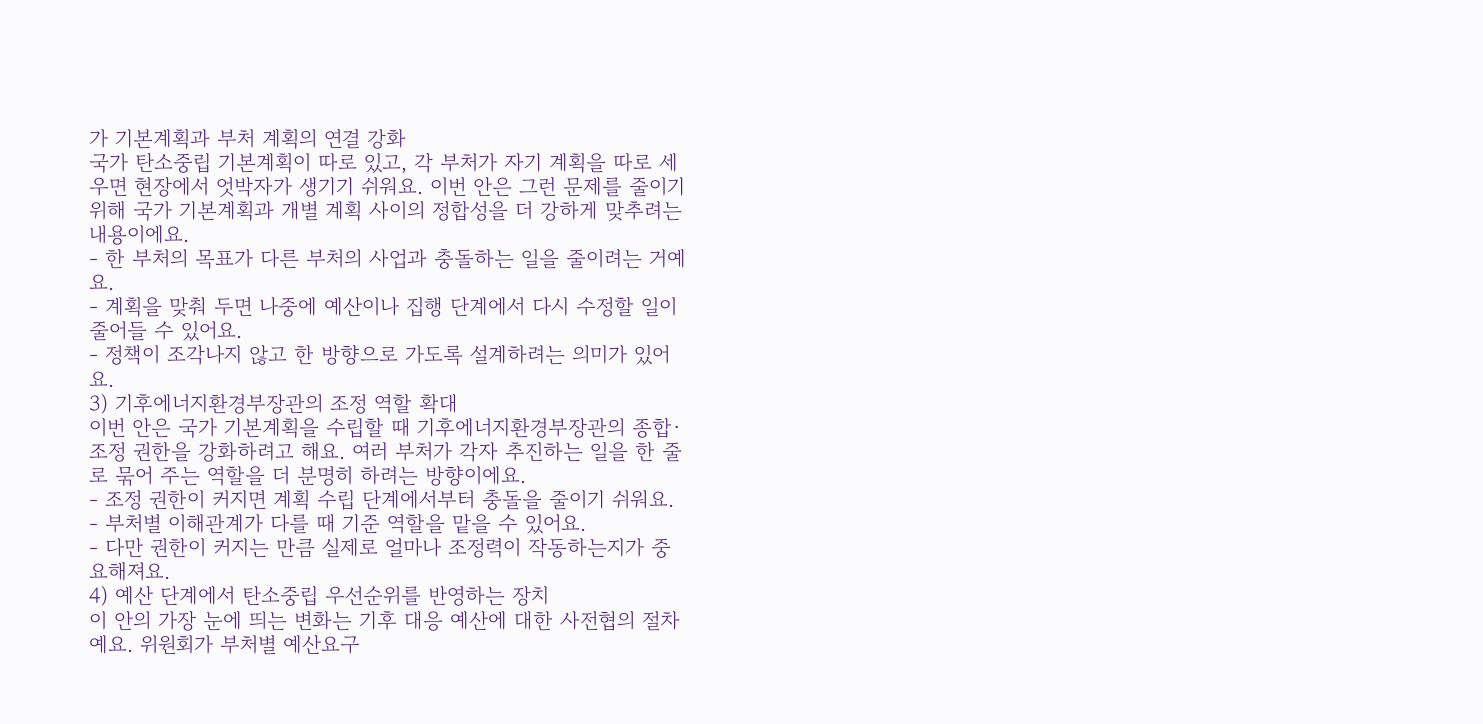가 기본계획과 부처 계획의 연결 강화
국가 탄소중립 기본계획이 따로 있고, 각 부처가 자기 계획을 따로 세우면 현장에서 엇박자가 생기기 쉬워요. 이번 안은 그런 문제를 줄이기 위해 국가 기본계획과 개별 계획 사이의 정합성을 더 강하게 맞추려는 내용이에요.
- 한 부처의 목표가 다른 부처의 사업과 충돌하는 일을 줄이려는 거예요.
- 계획을 맞춰 두면 나중에 예산이나 집행 단계에서 다시 수정할 일이 줄어들 수 있어요.
- 정책이 조각나지 않고 한 방향으로 가도록 설계하려는 의미가 있어요.
3) 기후에너지환경부장관의 조정 역할 확대
이번 안은 국가 기본계획을 수립할 때 기후에너지환경부장관의 종합·조정 권한을 강화하려고 해요. 여러 부처가 각자 추진하는 일을 한 줄로 묶어 주는 역할을 더 분명히 하려는 방향이에요.
- 조정 권한이 커지면 계획 수립 단계에서부터 충돌을 줄이기 쉬워요.
- 부처별 이해관계가 다를 때 기준 역할을 맡을 수 있어요.
- 다만 권한이 커지는 만큼 실제로 얼마나 조정력이 작동하는지가 중요해져요.
4) 예산 단계에서 탄소중립 우선순위를 반영하는 장치
이 안의 가장 눈에 띄는 변화는 기후 대응 예산에 대한 사전협의 절차예요. 위원회가 부처별 예산요구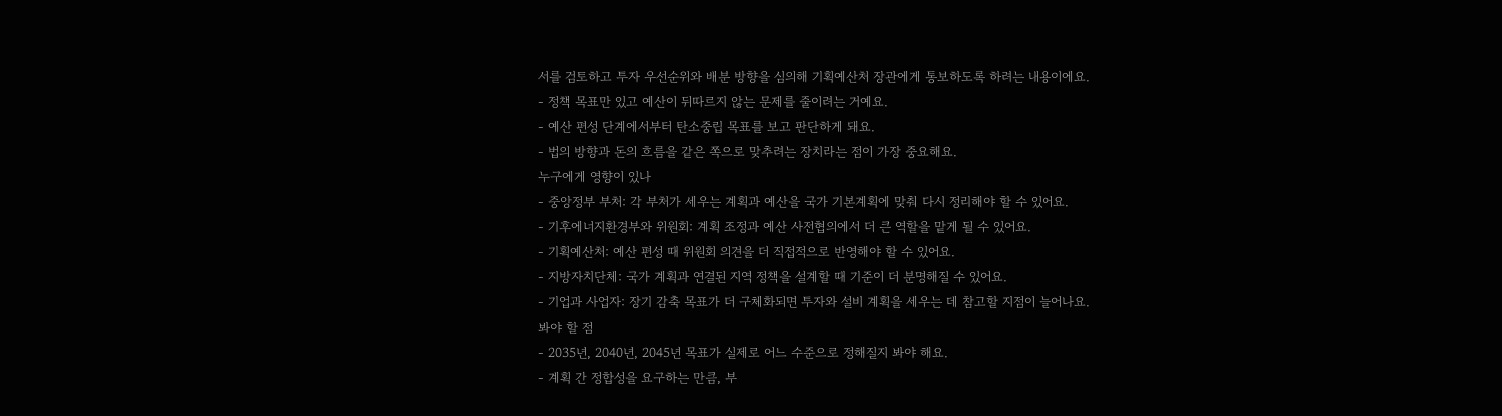서를 검토하고 투자 우선순위와 배분 방향을 심의해 기획예산처 장관에게 통보하도록 하려는 내용이에요.
- 정책 목표만 있고 예산이 뒤따르지 않는 문제를 줄이려는 거예요.
- 예산 편성 단계에서부터 탄소중립 목표를 보고 판단하게 돼요.
- 법의 방향과 돈의 흐름을 같은 쪽으로 맞추려는 장치라는 점이 가장 중요해요.
누구에게 영향이 있나
- 중앙정부 부처: 각 부처가 세우는 계획과 예산을 국가 기본계획에 맞춰 다시 정리해야 할 수 있어요.
- 기후에너지환경부와 위원회: 계획 조정과 예산 사전협의에서 더 큰 역할을 맡게 될 수 있어요.
- 기획예산처: 예산 편성 때 위원회 의견을 더 직접적으로 반영해야 할 수 있어요.
- 지방자치단체: 국가 계획과 연결된 지역 정책을 설계할 때 기준이 더 분명해질 수 있어요.
- 기업과 사업자: 장기 감축 목표가 더 구체화되면 투자와 설비 계획을 세우는 데 참고할 지점이 늘어나요.
봐야 할 점
- 2035년, 2040년, 2045년 목표가 실제로 어느 수준으로 정해질지 봐야 해요.
- 계획 간 정합성을 요구하는 만큼, 부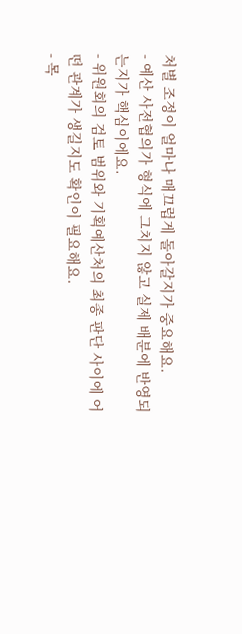처별 조정이 얼마나 매끄럽게 돌아갈지가 중요해요.
- 예산 사전협의가 형식에 그치지 않고 실제 배분에 반영되는지가 핵심이에요.
- 위원회의 검토 범위와 기획예산처의 최종 판단 사이에 어떤 관계가 생길지도 확인이 필요해요.
- 목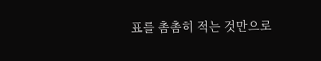표를 촘촘히 적는 것만으로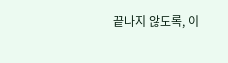끝나지 않도록, 이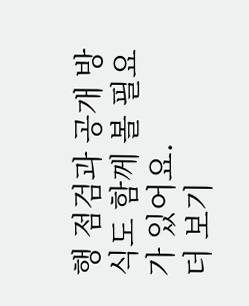행 점검과 공개 방식도 함께 볼 필요가 있어요.
더 보기